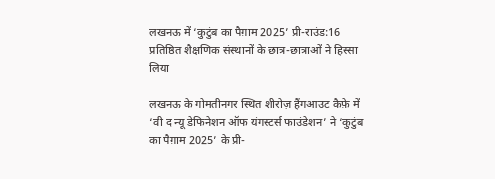लखनऊ में ‘कुटुंब का पैग़ाम 2025’ प्री-राउंड:16 प्रतिष्ठित शैक्षणिक संस्थानों के छात्र-छात्राओं ने हिस्सा लिया

लखनऊ के गोमतीनगर स्थित शीरोज़ हैंगआउट कैफ़े में ‘वी द न्यू डेफिनेशन ऑफ यंगस्टर्स फाउंडेशन’ ने ‘कुटुंब का पैग़ाम 2025’ के प्री-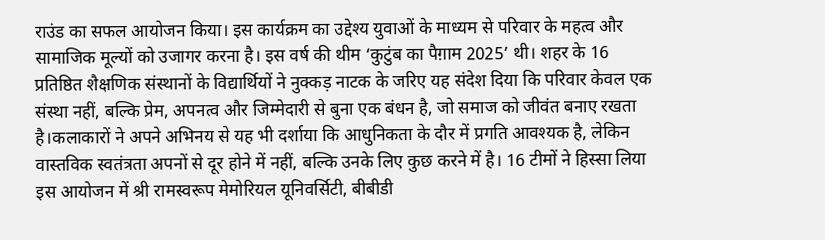राउंड का सफल आयोजन किया। इस कार्यक्रम का उद्देश्य युवाओं के माध्यम से परिवार के महत्व और सामाजिक मूल्यों को उजागर करना है। इस वर्ष की थीम ‘कुटुंब का पैग़ाम 2025’ थी। शहर के 16 प्रतिष्ठित शैक्षणिक संस्थानों के विद्यार्थियों ने नुक्कड़ नाटक के जरिए यह संदेश दिया कि परिवार केवल एक संस्था नहीं, बल्कि प्रेम, अपनत्व और जिम्मेदारी से बुना एक बंधन है, जो समाज को जीवंत बनाए रखता है।कलाकारों ने अपने अभिनय से यह भी दर्शाया कि आधुनिकता के दौर में प्रगति आवश्यक है, लेकिन वास्तविक स्वतंत्रता अपनों से दूर होने में नहीं, बल्कि उनके लिए कुछ करने में है। 16 टीमों ने हिस्सा लिया इस आयोजन में श्री रामस्वरूप मेमोरियल यूनिवर्सिटी, बीबीडी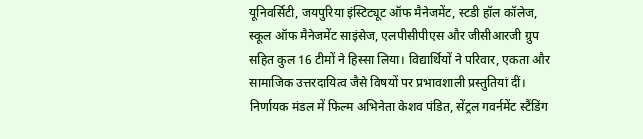यूनिवर्सिटी, जयपुरिया इंस्टिट्यूट ऑफ मैनेजमेंट, स्टडी हॉल कॉलेज, स्कूल ऑफ मैनेजमेंट साइंसेज, एलपीसीपीएस और जीसीआरजी ग्रुप सहित कुल 16 टीमों ने हिस्सा लिया। विद्यार्थियों ने परिवार, एकता और सामाजिक उत्तरदायित्व जैसे विषयों पर प्रभावशाली प्रस्तुतियां दीं। निर्णायक मंडल में फिल्म अभिनेता केशव पंडित, सेंट्रल गवर्नमेंट स्टैंडिंग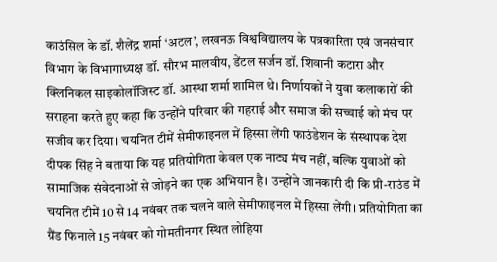काउंसिल के डॉ. शैलेंद्र शर्मा ‘अटल’, लखनऊ विश्वविद्यालय के पत्रकारिता एवं जनसंचार विभाग के विभागाध्यक्ष डॉ. सौरभ मालवीय, डेंटल सर्जन डॉ. शिवानी कटारा और क्लिनिकल साइकोलॉजिस्ट डॉ. आस्था शर्मा शामिल थे। निर्णायकों ने युवा कलाकारों की सराहना करते हुए कहा कि उन्होंने परिवार की गहराई और समाज की सच्चाई को मंच पर सजीव कर दिया। चयनित टीमें सेमीफाइनल में हिस्सा लेंगी फाउंडेशन के संस्थापक देश दीपक सिंह ने बताया कि यह प्रतियोगिता केवल एक नाट्य मंच नहीं, बल्कि युवाओं को सामाजिक संवेदनाओं से जोड़ने का एक अभियान है। उन्होंने जानकारी दी कि प्री-राउंड में चयनित टीमें 10 से 14 नवंबर तक चलने वाले सेमीफाइनल में हिस्सा लेंगी। प्रतियोगिता का ग्रैंड फिनाले 15 नवंबर को गोमतीनगर स्थित लोहिया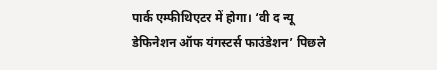पार्क एम्फीथिएटर में होगा। ‘वी द न्यू डेफिनेशन ऑफ यंगस्टर्स फाउंडेशन’ पिछले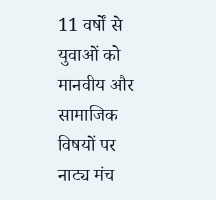11 वर्षों से युवाओं को मानवीय और सामाजिक विषयों पर नाट्य मंच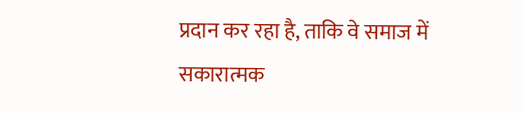प्रदान कर रहा है, ताकि वे समाज में सकारात्मक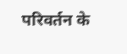परिवर्तन के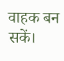वाहक बन सकें।